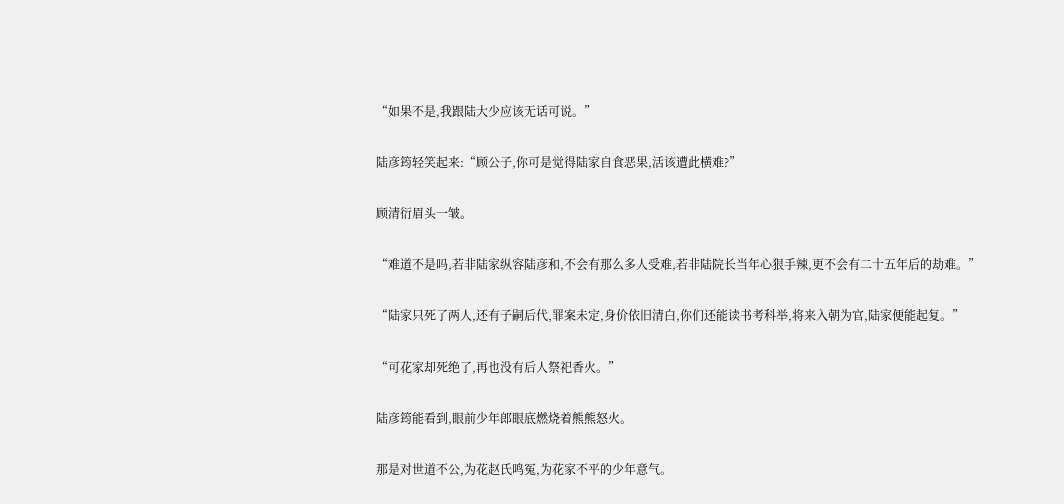“如果不是,我跟陆大少应该无话可说。”

陆彦筠轻笑起来:“顾公子,你可是觉得陆家自食恶果,活该遭此横难?”

顾清衍眉头一皱。

“难道不是吗,若非陆家纵容陆彦和,不会有那么多人受难,若非陆院长当年心狠手辣,更不会有二十五年后的劫难。”

“陆家只死了两人,还有子嗣后代,罪案未定,身价依旧清白,你们还能读书考科举,将来入朝为官,陆家便能起复。”

“可花家却死绝了,再也没有后人祭祀香火。”

陆彦筠能看到,眼前少年郎眼底燃烧着熊熊怒火。

那是对世道不公,为花赵氏鸣冤,为花家不平的少年意气。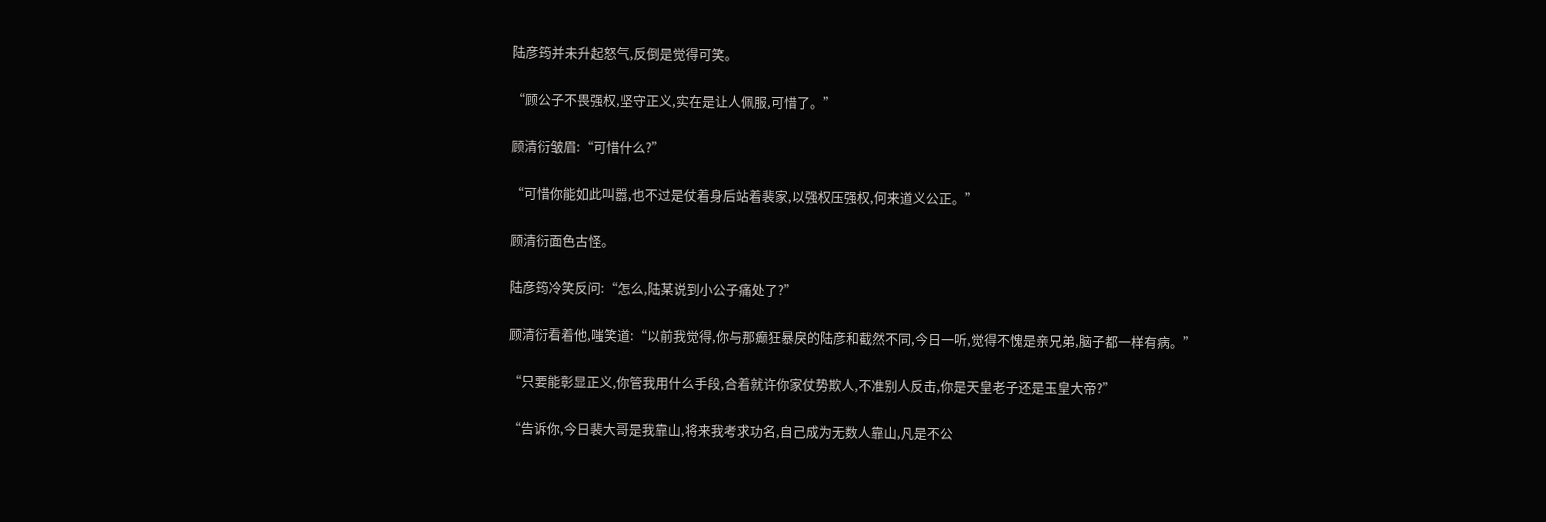陆彦筠并未升起怒气,反倒是觉得可笑。

“顾公子不畏强权,坚守正义,实在是让人佩服,可惜了。”

顾清衍皱眉:“可惜什么?”

“可惜你能如此叫嚣,也不过是仗着身后站着裴家,以强权压强权,何来道义公正。”

顾清衍面色古怪。

陆彦筠冷笑反问:“怎么,陆某说到小公子痛处了?”

顾清衍看着他,嗤笑道:“以前我觉得,你与那癫狂暴戾的陆彦和截然不同,今日一听,觉得不愧是亲兄弟,脑子都一样有病。”

“只要能彰显正义,你管我用什么手段,合着就许你家仗势欺人,不准别人反击,你是天皇老子还是玉皇大帝?”

“告诉你,今日裴大哥是我靠山,将来我考求功名,自己成为无数人靠山,凡是不公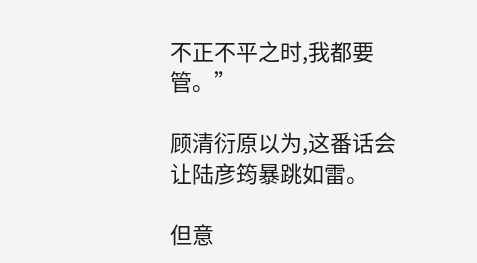不正不平之时,我都要管。”

顾清衍原以为,这番话会让陆彦筠暴跳如雷。

但意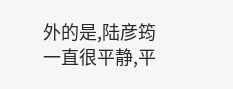外的是,陆彦筠一直很平静,平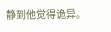静到他觉得诡异。